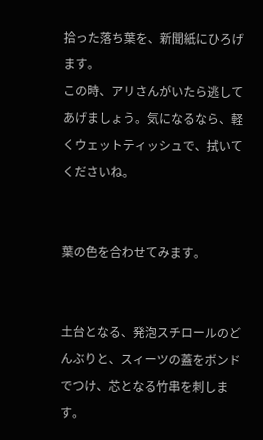拾った落ち葉を、新聞紙にひろげます。
この時、アリさんがいたら逃してあげましょう。気になるなら、軽くウェットティッシュで、拭いてくださいね。


葉の色を合わせてみます。


土台となる、発泡スチロールのどんぶりと、スィーツの蓋をボンドでつけ、芯となる竹串を刺します。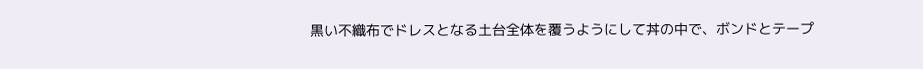黒い不織布でドレスとなる土台全体を覆うようにして丼の中で、ボンドとテープ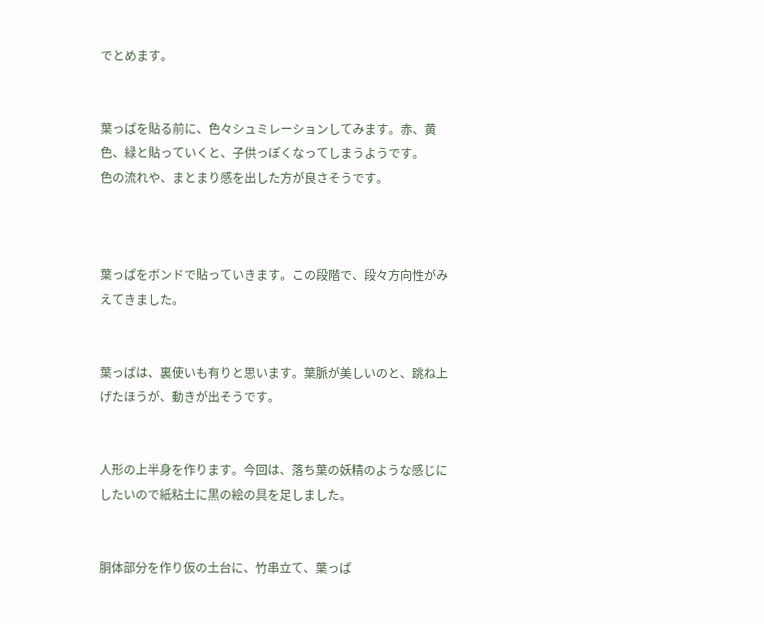でとめます。


葉っぱを貼る前に、色々シュミレーションしてみます。赤、黄色、緑と貼っていくと、子供っぽくなってしまうようです。
色の流れや、まとまり感を出した方が良さそうです。



葉っぱをボンドで貼っていきます。この段階で、段々方向性がみえてきました。


葉っぱは、裏使いも有りと思います。葉脈が美しいのと、跳ね上げたほうが、動きが出そうです。


人形の上半身を作ります。今回は、落ち葉の妖精のような感じにしたいので紙粘土に黒の絵の具を足しました。


胴体部分を作り仮の土台に、竹串立て、葉っぱ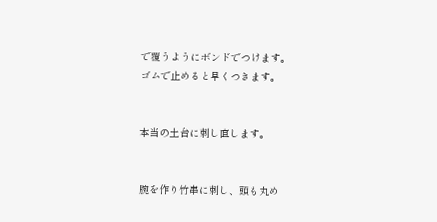で覆うようにボンドでつけます。
ゴムで止めると早くつきます。


本当の土台に刺し直します。


腕を作り竹串に刺し、頭も丸め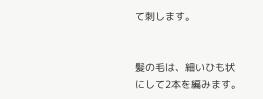て刺します。


髪の毛は、細いひも状にして2本を編みます。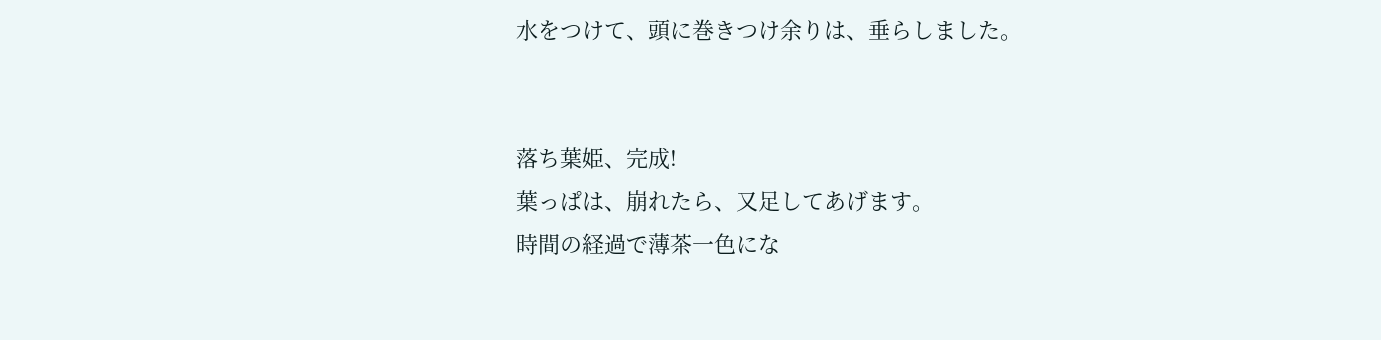水をつけて、頭に巻きつけ余りは、垂らしました。


落ち葉姫、完成!
葉っぱは、崩れたら、又足してあげます。
時間の経過で薄茶一色にな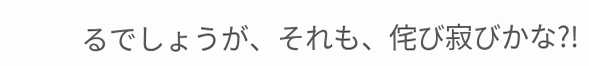るでしょうが、それも、侘び寂びかな?!